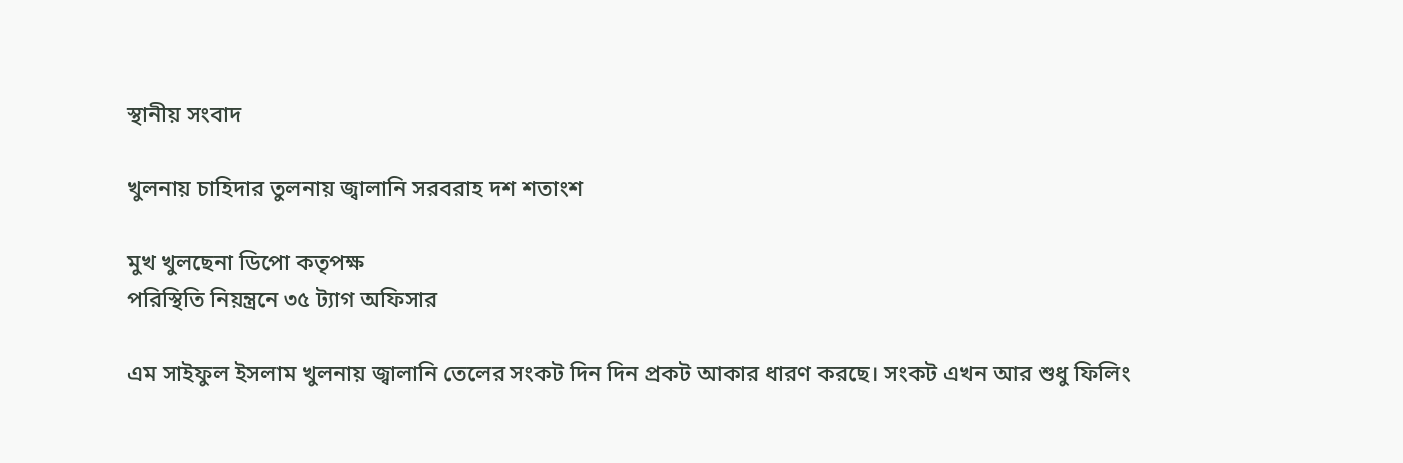স্থানীয় সংবাদ

খুলনায় চাহিদার তুলনায় জ্বালানি সরবরাহ দশ শতাংশ

মুখ খুলছেনা ডিপো কতৃপক্ষ
পরিস্থিতি নিয়ন্ত্রনে ৩৫ ট্যাগ অফিসার

এম সাইফুল ইসলাম খুলনায় জ্বালানি তেলের সংকট দিন দিন প্রকট আকার ধারণ করছে। সংকট এখন আর শুধু ফিলিং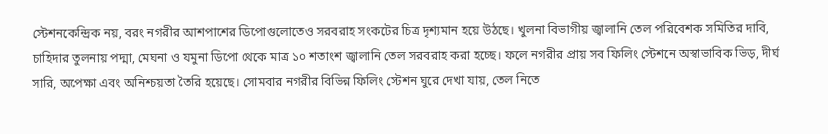স্টেশনকেন্দ্রিক নয়, বরং নগরীর আশপাশের ডিপোগুলোতেও সরবরাহ সংকটের চিত্র দৃশ্যমান হয়ে উঠছে। খুলনা বিভাগীয় জ্বালানি তেল পরিবেশক সমিতির দাবি, চাহিদার তুলনায় পদ্মা, মেঘনা ও যমুনা ডিপো থেকে মাত্র ১০ শতাংশ জ্বালানি তেল সরবরাহ করা হচ্ছে। ফলে নগরীর প্রায় সব ফিলিং স্টেশনে অস্বাভাবিক ভিড়, দীর্ঘ সারি, অপেক্ষা এবং অনিশ্চয়তা তৈরি হয়েছে। সোমবার নগরীর বিভিন্ন ফিলিং স্টেশন ঘুরে দেখা যায়, তেল নিতে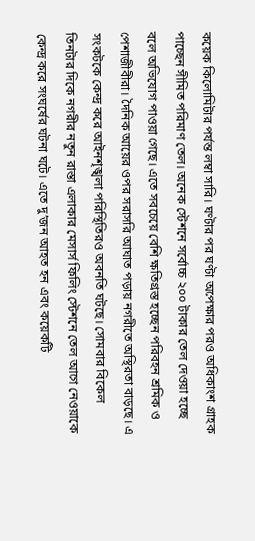কয়েক কিলোমিটার পর্যন্ত লম্বা সারি। ঘণ্টার পর ঘণ্টা অপেক্ষার পরও অধিকাংশ গ্রাহক পাচ্ছেন সীমিত পরিমাণ তেল। অনেক স্টেশনে সর্বোচ্চ ২০০ টাকার তেল দেওয়া হচ্ছে বলে অভিযোগ পাওয়া গেছে। এতে সবচেয়ে বেশি ক্ষতিগ্রস্ত হচ্ছেন পরিবহন শ্রমিক ও পেশাজীবীরা। দৈনিক আয়ের ওপর সরাসরি আঘাত পড়ায় নগরীতে অস্থিরতা বাড়ছে। এ সংকটকে কেন্দ্র করে আইনশৃঙ্খলা পরিস্থিতিরও অবনতি ঘটছে। সোমবার বিকেল তিনটার দিকে নগরীর নতুন রাস্তা এলাকার মেসার্স ফিলিং স্টেশনে তেল আগে নেওয়াকে কেন্দ্র করে সংঘর্ষের ঘটনা ঘটে। এতে দু’জন আহত হন এবং কয়েকটি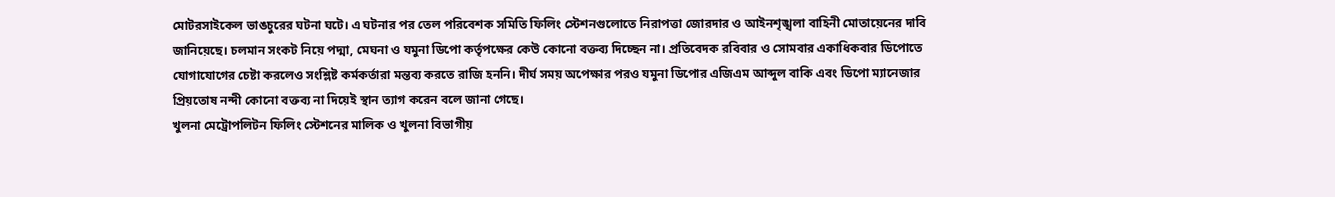মোটরসাইকেল ভাঙচুরের ঘটনা ঘটে। এ ঘটনার পর তেল পরিবেশক সমিতি ফিলিং স্টেশনগুলোতে নিরাপত্তা জোরদার ও আইনশৃঙ্খলা বাহিনী মোতায়েনের দাবি জানিয়েছে। চলমান সংকট নিয়ে পদ্মা, মেঘনা ও যমুনা ডিপো কর্তৃপক্ষের কেউ কোনো বক্তব্য দিচ্ছেন না। প্রতিবেদক রবিবার ও সোমবার একাধিকবার ডিপোতে যোগাযোগের চেষ্টা করলেও সংশ্লিষ্ট কর্মকর্তারা মন্তব্য করতে রাজি হননি। দীর্ঘ সময় অপেক্ষার পরও যমুনা ডিপোর এজিএম আব্দুল বাকি এবং ডিপো ম্যানেজার প্রিয়তোষ নন্দী কোনো বক্তব্য না দিয়েই স্থান ত্যাগ করেন বলে জানা গেছে।
খুলনা মেট্রোপলিটন ফিলিং স্টেশনের মালিক ও খুলনা বিভাগীয়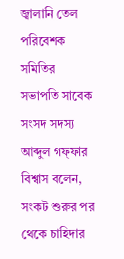জ্বালানি তেল পরিবেশক সমিতির সভাপতি সাবেক সংসদ সদস্য আব্দুল গফ্ফার বিশ্বাস বলেন, সংকট শুরুর পর থেকে চাহিদার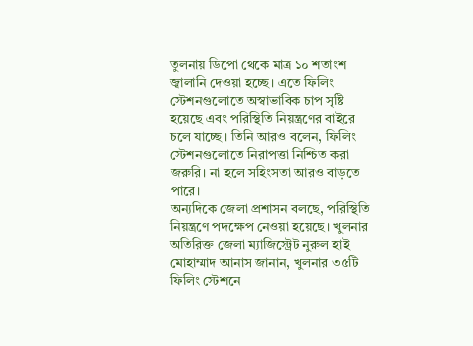তুলনায় ডিপো থেকে মাত্র ১০ শতাংশ জ্বালানি দেওয়া হচ্ছে। এতে ফিলিং স্টেশনগুলোতে অস্বাভাবিক চাপ সৃষ্টি হয়েছে এবং পরিস্থিতি নিয়ন্ত্রণের বাইরে চলে যাচ্ছে। তিনি আরও বলেন, ফিলিং স্টেশনগুলোতে নিরাপত্তা নিশ্চিত করা জরুরি। না হলে সহিংসতা আরও বাড়তে পারে।
অন্যদিকে জেলা প্রশাসন বলছে, পরিস্থিতি নিয়ন্ত্রণে পদক্ষেপ নেওয়া হয়েছে। খুলনার অতিরিক্ত জেলা ম্যাজিস্ট্রেট নুরুল হাই মোহাম্মাদ আনাস জানান, খুলনার ৩৫টি ফিলিং স্টেশনে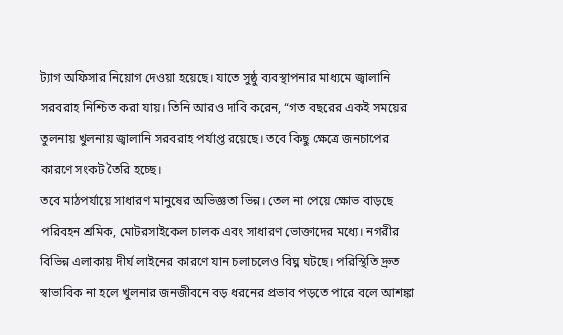ট্যাগ অফিসার নিয়োগ দেওয়া হয়েছে। যাতে সুষ্ঠু ব্যবস্থাপনার মাধ্যমে জ্বালানি সরবরাহ নিশ্চিত করা যায়। তিনি আরও দাবি করেন, “গত বছরের একই সময়ের তুলনায় খুলনায় জ্বালানি সরবরাহ পর্যাপ্ত রয়েছে। তবে কিছু ক্ষেত্রে জনচাপের কারণে সংকট তৈরি হচ্ছে।
তবে মাঠপর্যায়ে সাধারণ মানুষের অভিজ্ঞতা ভিন্ন। তেল না পেয়ে ক্ষোভ বাড়ছে পরিবহন শ্রমিক, মোটরসাইকেল চালক এবং সাধারণ ভোক্তাদের মধ্যে। নগরীর বিভিন্ন এলাকায় দীর্ঘ লাইনের কারণে যান চলাচলেও বিঘ্ন ঘটছে। পরিস্থিতি দ্রুত স্বাভাবিক না হলে খুলনার জনজীবনে বড় ধরনের প্রভাব পড়তে পারে বলে আশঙ্কা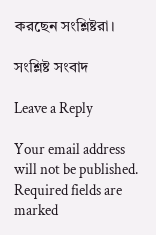করছেন সংশ্লিষ্টরা।

সংশ্লিষ্ট সংবাদ

Leave a Reply

Your email address will not be published. Required fields are marked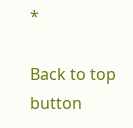*

Back to top button